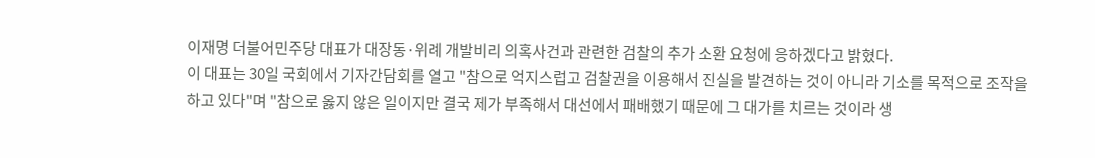이재명 더불어민주당 대표가 대장동·위례 개발비리 의혹사건과 관련한 검찰의 추가 소환 요청에 응하겠다고 밝혔다.
이 대표는 30일 국회에서 기자간담회를 열고 "참으로 억지스럽고 검찰권을 이용해서 진실을 발견하는 것이 아니라 기소를 목적으로 조작을 하고 있다"며 "참으로 옳지 않은 일이지만 결국 제가 부족해서 대선에서 패배했기 때문에 그 대가를 치르는 것이라 생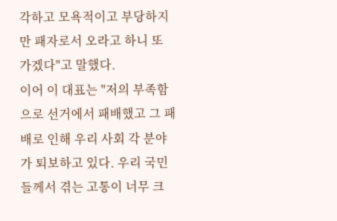각하고 모욕적이고 부당하지만 패자로서 오라고 하니 또 가겠다"고 말했다.
이어 이 대표는 "저의 부족함으로 선거에서 패배했고 그 패배로 인해 우리 사회 각 분야가 퇴보하고 있다. 우리 국민들께서 겪는 고통이 너무 크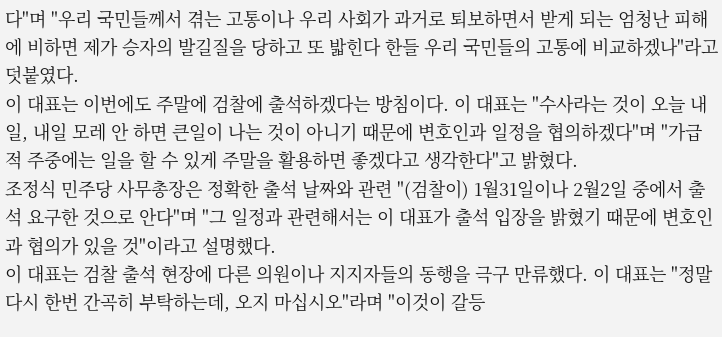다"며 "우리 국민들께서 겪는 고통이나 우리 사회가 과거로 퇴보하면서 받게 되는 엄청난 피해에 비하면 제가 승자의 발길질을 당하고 또 밟힌다 한들 우리 국민들의 고통에 비교하겠나"라고 덧붙였다.
이 대표는 이번에도 주말에 검찰에 출석하겠다는 방침이다. 이 대표는 "수사라는 것이 오늘 내일, 내일 모레 안 하면 큰일이 나는 것이 아니기 때문에 변호인과 일정을 협의하겠다"며 "가급적 주중에는 일을 할 수 있게 주말을 활용하면 좋겠다고 생각한다"고 밝혔다.
조정식 민주당 사무총장은 정확한 출석 날짜와 관련 "(검찰이) 1월31일이나 2월2일 중에서 출석 요구한 것으로 안다"며 "그 일정과 관련해서는 이 대표가 출석 입장을 밝혔기 때문에 변호인과 협의가 있을 것"이라고 설명했다.
이 대표는 검찰 출석 현장에 다른 의원이나 지지자들의 동행을 극구 만류했다. 이 대표는 "정말 다시 한번 간곡히 부탁하는데, 오지 마십시오"라며 "이것이 갈등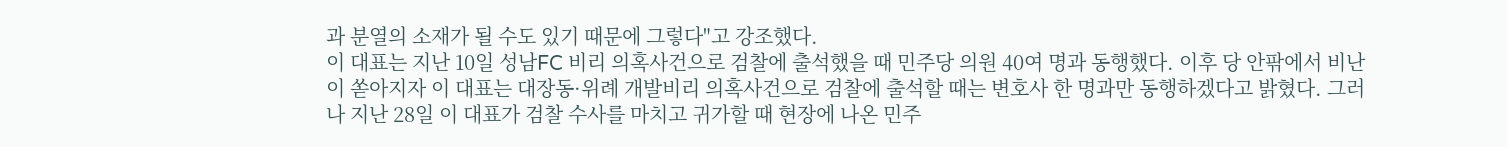과 분열의 소재가 될 수도 있기 때문에 그렇다"고 강조했다.
이 대표는 지난 10일 성남FC 비리 의혹사건으로 검찰에 출석했을 때 민주당 의원 40여 명과 동행했다. 이후 당 안팎에서 비난이 쏟아지자 이 대표는 대장동·위례 개발비리 의혹사건으로 검찰에 출석할 때는 변호사 한 명과만 동행하겠다고 밝혔다. 그러나 지난 28일 이 대표가 검찰 수사를 마치고 귀가할 때 현장에 나온 민주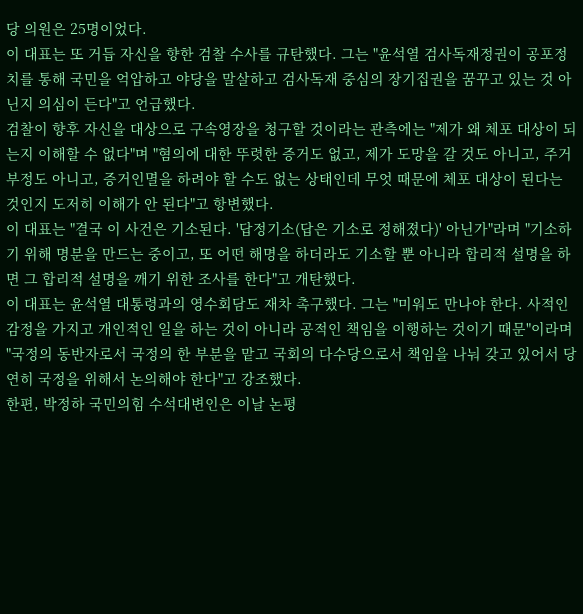당 의원은 25명이었다.
이 대표는 또 거듭 자신을 향한 검찰 수사를 규탄했다. 그는 "윤석열 검사독재정권이 공포정치를 통해 국민을 억압하고 야당을 말살하고 검사독재 중심의 장기집권을 꿈꾸고 있는 것 아닌지 의심이 든다"고 언급했다.
검찰이 향후 자신을 대상으로 구속영장을 청구할 것이라는 관측에는 "제가 왜 체포 대상이 되는지 이해할 수 없다"며 "혐의에 대한 뚜렷한 증거도 없고, 제가 도망을 갈 것도 아니고, 주거부정도 아니고, 증거인멸을 하려야 할 수도 없는 상태인데 무엇 때문에 체포 대상이 된다는 것인지 도저히 이해가 안 된다"고 항변했다.
이 대표는 "결국 이 사건은 기소된다. '답정기소(답은 기소로 정해졌다)' 아닌가"라며 "기소하기 위해 명분을 만드는 중이고, 또 어떤 해명을 하더라도 기소할 뿐 아니라 합리적 설명을 하면 그 합리적 설명을 깨기 위한 조사를 한다"고 개탄했다.
이 대표는 윤석열 대통령과의 영수회담도 재차 촉구했다. 그는 "미워도 만나야 한다. 사적인 감정을 가지고 개인적인 일을 하는 것이 아니라 공적인 책임을 이행하는 것이기 때문"이라며 "국정의 동반자로서 국정의 한 부분을 맡고 국회의 다수당으로서 책임을 나눠 갖고 있어서 당연히 국정을 위해서 논의해야 한다"고 강조했다.
한편, 박정하 국민의힘 수석대변인은 이날 논평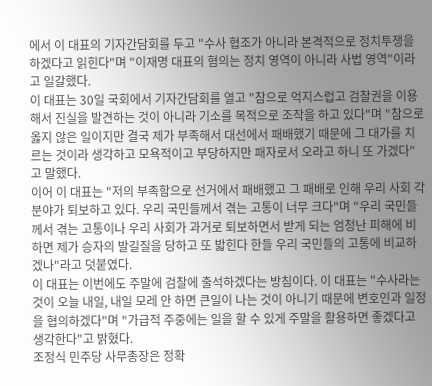에서 이 대표의 기자간담회를 두고 "수사 협조가 아니라 본격적으로 정치투쟁을 하겠다고 읽힌다"며 "이재명 대표의 혐의는 정치 영역이 아니라 사법 영역"이라고 일갈했다.
이 대표는 30일 국회에서 기자간담회를 열고 "참으로 억지스럽고 검찰권을 이용해서 진실을 발견하는 것이 아니라 기소를 목적으로 조작을 하고 있다"며 "참으로 옳지 않은 일이지만 결국 제가 부족해서 대선에서 패배했기 때문에 그 대가를 치르는 것이라 생각하고 모욕적이고 부당하지만 패자로서 오라고 하니 또 가겠다"고 말했다.
이어 이 대표는 "저의 부족함으로 선거에서 패배했고 그 패배로 인해 우리 사회 각 분야가 퇴보하고 있다. 우리 국민들께서 겪는 고통이 너무 크다"며 "우리 국민들께서 겪는 고통이나 우리 사회가 과거로 퇴보하면서 받게 되는 엄청난 피해에 비하면 제가 승자의 발길질을 당하고 또 밟힌다 한들 우리 국민들의 고통에 비교하겠나"라고 덧붙였다.
이 대표는 이번에도 주말에 검찰에 출석하겠다는 방침이다. 이 대표는 "수사라는 것이 오늘 내일, 내일 모레 안 하면 큰일이 나는 것이 아니기 때문에 변호인과 일정을 협의하겠다"며 "가급적 주중에는 일을 할 수 있게 주말을 활용하면 좋겠다고 생각한다"고 밝혔다.
조정식 민주당 사무총장은 정확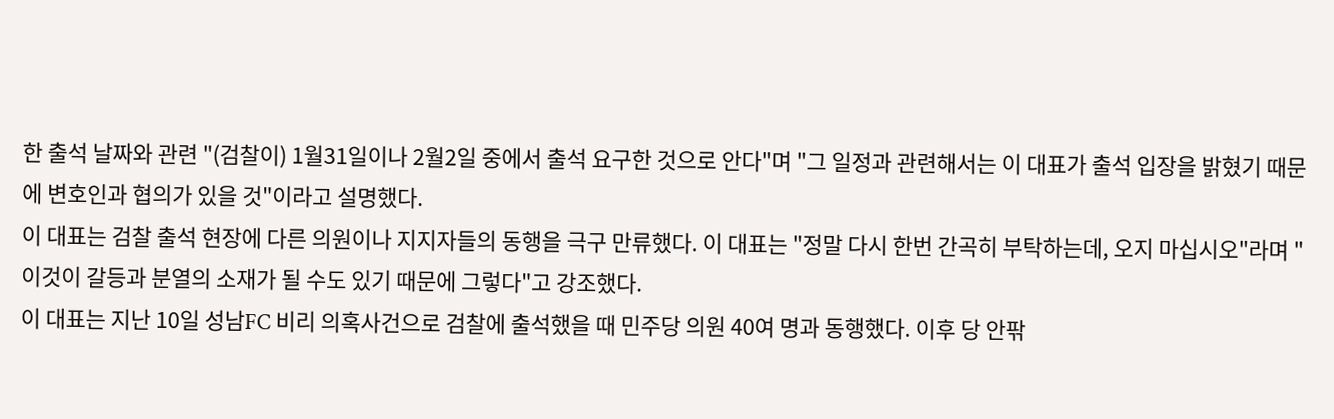한 출석 날짜와 관련 "(검찰이) 1월31일이나 2월2일 중에서 출석 요구한 것으로 안다"며 "그 일정과 관련해서는 이 대표가 출석 입장을 밝혔기 때문에 변호인과 협의가 있을 것"이라고 설명했다.
이 대표는 검찰 출석 현장에 다른 의원이나 지지자들의 동행을 극구 만류했다. 이 대표는 "정말 다시 한번 간곡히 부탁하는데, 오지 마십시오"라며 "이것이 갈등과 분열의 소재가 될 수도 있기 때문에 그렇다"고 강조했다.
이 대표는 지난 10일 성남FC 비리 의혹사건으로 검찰에 출석했을 때 민주당 의원 40여 명과 동행했다. 이후 당 안팎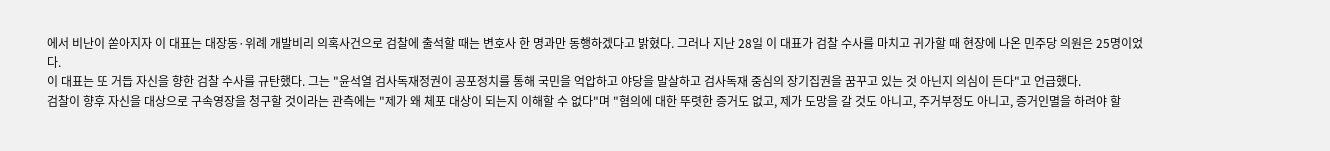에서 비난이 쏟아지자 이 대표는 대장동·위례 개발비리 의혹사건으로 검찰에 출석할 때는 변호사 한 명과만 동행하겠다고 밝혔다. 그러나 지난 28일 이 대표가 검찰 수사를 마치고 귀가할 때 현장에 나온 민주당 의원은 25명이었다.
이 대표는 또 거듭 자신을 향한 검찰 수사를 규탄했다. 그는 "윤석열 검사독재정권이 공포정치를 통해 국민을 억압하고 야당을 말살하고 검사독재 중심의 장기집권을 꿈꾸고 있는 것 아닌지 의심이 든다"고 언급했다.
검찰이 향후 자신을 대상으로 구속영장을 청구할 것이라는 관측에는 "제가 왜 체포 대상이 되는지 이해할 수 없다"며 "혐의에 대한 뚜렷한 증거도 없고, 제가 도망을 갈 것도 아니고, 주거부정도 아니고, 증거인멸을 하려야 할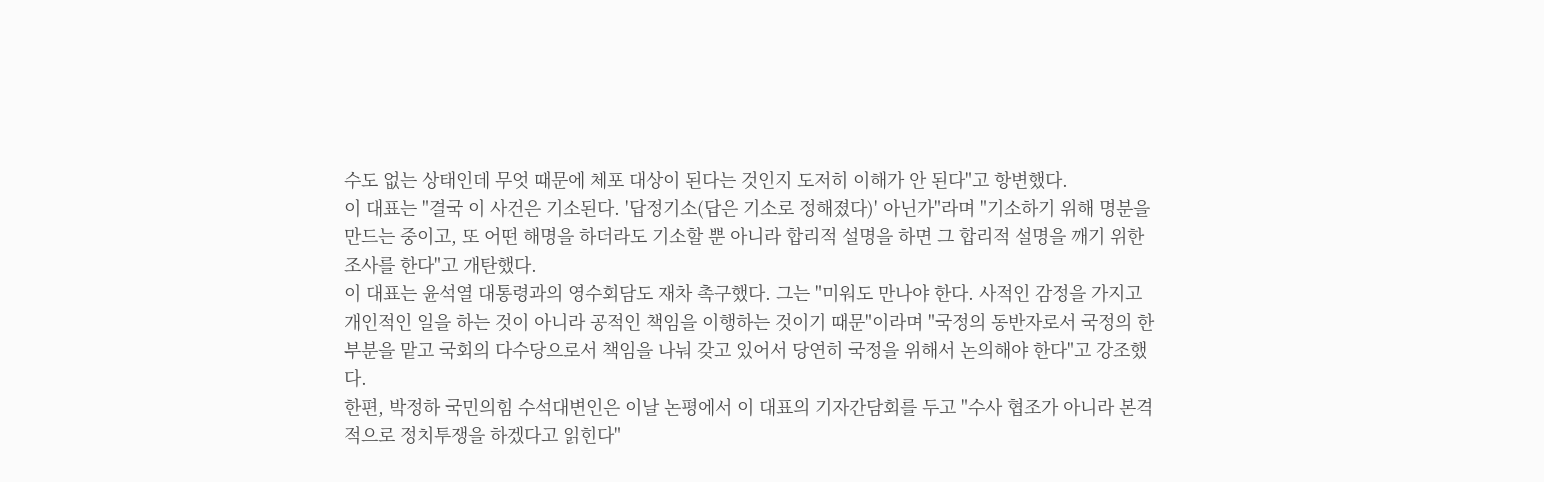수도 없는 상태인데 무엇 때문에 체포 대상이 된다는 것인지 도저히 이해가 안 된다"고 항변했다.
이 대표는 "결국 이 사건은 기소된다. '답정기소(답은 기소로 정해졌다)' 아닌가"라며 "기소하기 위해 명분을 만드는 중이고, 또 어떤 해명을 하더라도 기소할 뿐 아니라 합리적 설명을 하면 그 합리적 설명을 깨기 위한 조사를 한다"고 개탄했다.
이 대표는 윤석열 대통령과의 영수회담도 재차 촉구했다. 그는 "미워도 만나야 한다. 사적인 감정을 가지고 개인적인 일을 하는 것이 아니라 공적인 책임을 이행하는 것이기 때문"이라며 "국정의 동반자로서 국정의 한 부분을 맡고 국회의 다수당으로서 책임을 나눠 갖고 있어서 당연히 국정을 위해서 논의해야 한다"고 강조했다.
한편, 박정하 국민의힘 수석대변인은 이날 논평에서 이 대표의 기자간담회를 두고 "수사 협조가 아니라 본격적으로 정치투쟁을 하겠다고 읽힌다"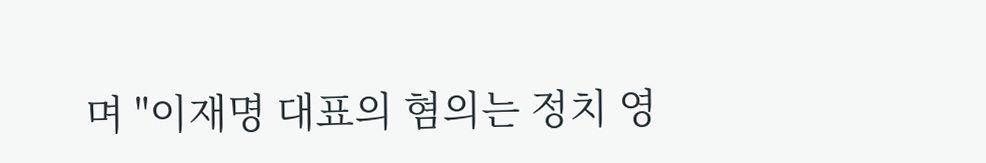며 "이재명 대표의 혐의는 정치 영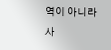역이 아니라 사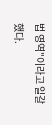법 영역"이라고 일갈했다.